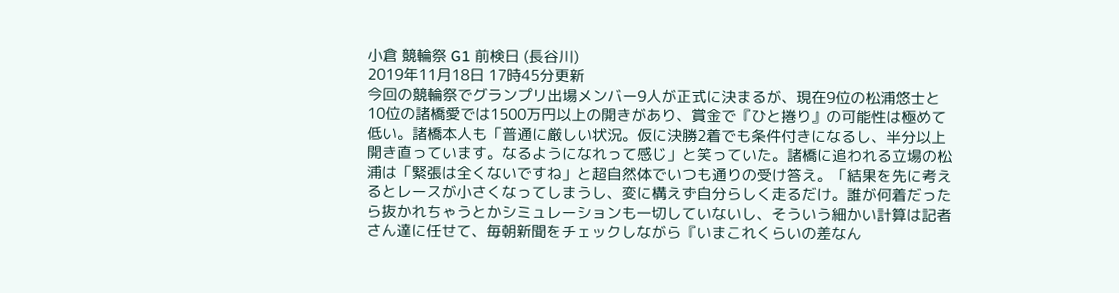小倉 競輪祭 G1 前検日 (長谷川)
2019年11月18日 17時45分更新
今回の競輪祭でグランプリ出場メンバー9人が正式に決まるが、現在9位の松浦悠士と10位の諸橋愛では1500万円以上の開きがあり、賞金で『ひと捲り』の可能性は極めて低い。諸橋本人も「普通に厳しい状況。仮に決勝2着でも条件付きになるし、半分以上開き直っています。なるようになれって感じ」と笑っていた。諸橋に追われる立場の松浦は「緊張は全くないですね」と超自然体でいつも通りの受け答え。「結果を先に考えるとレースが小さくなってしまうし、変に構えず自分らしく走るだけ。誰が何着だったら抜かれちゃうとかシミュレーションも一切していないし、そういう細かい計算は記者さん達に任せて、毎朝新聞をチェックしながら『いまこれくらいの差なん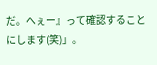だ。へぇー』って確認することにします(笑)」。